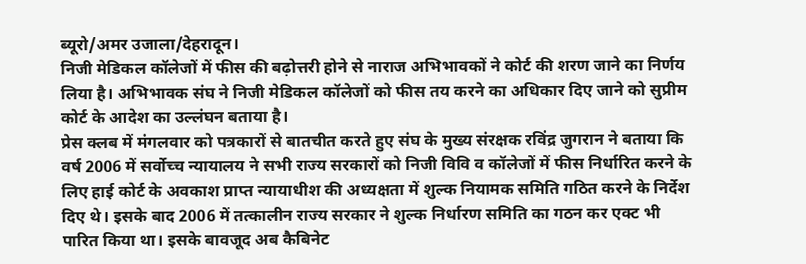ब्यूरो/अमर उजाला/देहरादून।
निजी मेडिकल कॉलेजों में फीस की बढ़ोत्तरी होने से नाराज अभिभावकों ने कोर्ट की शरण जाने का निर्णय लिया है। अभिभावक संघ ने निजी मेडिकल कॉलेजों को फीस तय करने का अधिकार दिए जाने को सुप्रीम कोर्ट के आदेश का उल्लंघन बताया है।
प्रेस क्लब में मंगलवार को पत्रकारों से बातचीत करते हुए संघ के मुख्य संरक्षक रविंद्र जुगरान ने बताया कि वर्ष 2006 में सर्वोच्च न्यायालय ने सभी राज्य सरकारों को निजी विवि व कॉलेजों में फीस निर्धारित करने के लिए हाई कोर्ट के अवकाश प्राप्त न्यायाधीश की अध्यक्षता में शुल्क नियामक समिति गठित करने के निर्देश दिए थे। इसके बाद 2006 में तत्कालीन राज्य सरकार ने शुल्क निर्धारण समिति का गठन कर एक्ट भी पारित किया था। इसके बावजूद अब कैबिनेट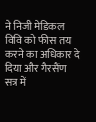ने निजी मेडिकल विवि को फीस तय करने का अधिकार दे दिया और गैरसैंण सत्र में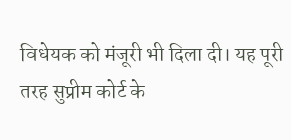विधेयक को मंजूरी भी दिला दी। यह पूरी तरह सुप्रीम कोर्ट के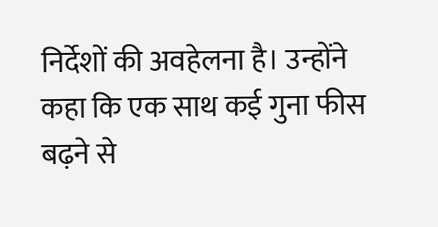निर्देशों की अवहेलना है। उन्होंने कहा कि एक साथ कई गुना फीस बढ़ने से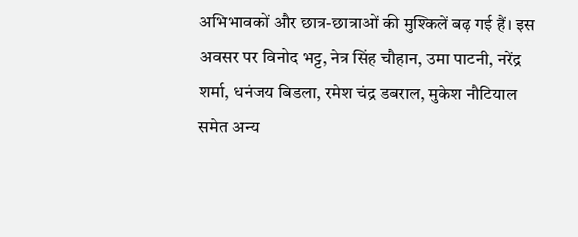अभिभावकों और छात्र-छात्राओं की मुश्किलें बढ़ गई हैं। इस अवसर पर विनोद भट्ट, नेत्र सिंह चौहान, उमा पाटनी, नरेंद्र शर्मा, धनंजय बिडला, रमेश चंद्र डबराल, मुकेश नौटियाल समेत अन्य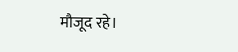मौजूद रहे।